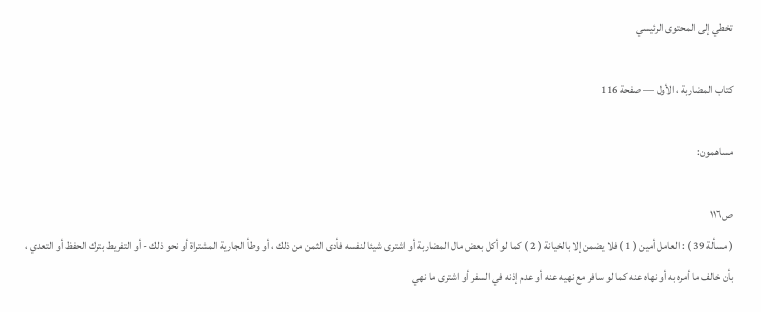تخطي إلى المحتوى الرئيسي

كتاب المضاربة ، الأول — صفحة 116

مساهمون:

ص١١٦
( مسألة 39 ) : العامل أمين ( 1 ) فلا يضمن إلا بالخيانة ( 2 ) كما لو أكل بعض مال المضاربة أو اشترى شيئا لنفسه فأدى الثمن من ذلك ، أو وطأ الجارية المشتراة أو نحو ذلك - أو التفريط بترك الحفظ أو التعدي ، بأن خالف ما أمره به أو نهاه عنه كما لو سافر مع نهيه عنه أو عدم إذنه في السفر أو اشترى ما نهي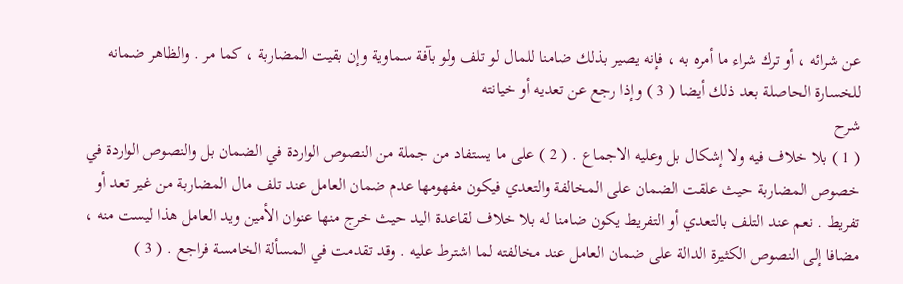عن شرائه ، أو ترك شراء ما أمره به ، فإنه يصير بذلك ضامنا للمال لو تلف ولو بآفة سماوية وإن بقيت المضاربة ، كما مر . والظاهر ضمانه للخسارة الحاصلة بعد ذلك أيضا ( 3 ) وإذا رجع عن تعديه أو خيانته
شرح
( 1 ) بلا خلاف فيه ولا إشكال بل وعليه الاجماع . ( 2 ) على ما يستفاد من جملة من النصوص الواردة في الضمان بل والنصوص الواردة في خصوص المضاربة حيث علقت الضمان على المخالفة والتعدي فيكون مفهومها عدم ضمان العامل عند تلف مال المضاربة من غير تعد أو تفريط . نعم عند التلف بالتعدي أو التفريط يكون ضامنا له بلا خلاف لقاعدة اليد حيث خرج منها عنوان الأمين ويد العامل هذا ليست منه ، مضافا إلى النصوص الكثيرة الدالة على ضمان العامل عند مخالفته لما اشترط عليه . وقد تقدمت في المسألة الخامسة فراجع . ( 3 )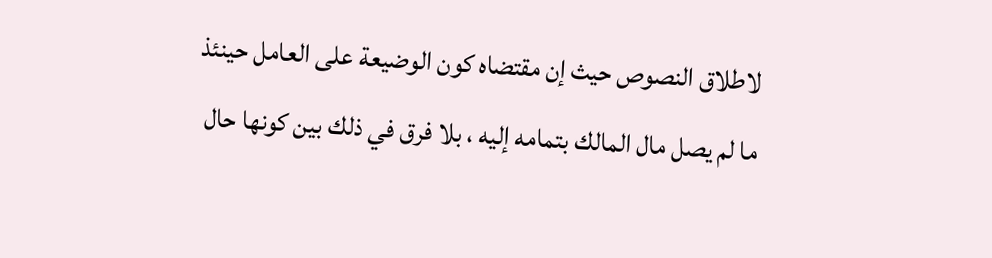لاطلاق النصوص حيث إن مقتضاه كون الوضيعة على العامل حينئذ ما لم يصل مال المالك بتمامه إليه ، بلا فرق في ذلك بين كونها حال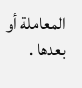المعاملة أو بعدها .